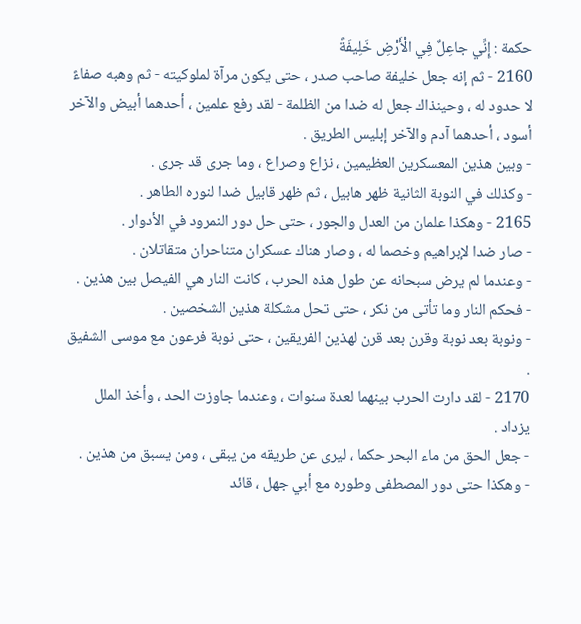حكمة : إِنِّي جاعِلٌ فِي الْأَرْضِ خَلِيفَةً
2160 - ثم إنه جعل خليفة صاحب صدر ، حتى يكون مرآة لملوكيته - ثم وهبه صفاءً لا حدود له ، وحينذاك جعل له ضدا من الظلمة - لقد رفع علمين ، أحدهما أبيض والآخر أسود ، أحدهما آدم والآخر إبليس الطريق .
- وبين هذين المعسكرين العظيمين ، نزاع وصراع ، وما جرى قد جرى .
- وكذلك في النوبة الثانية ظهر هابيل ، ثم ظهر قابيل ضدا لنوره الطاهر .
2165 - وهكذا علمان من العدل والجور ، حتى حل دور النمرود في الأدوار .
- صار ضدا لإبراهيم وخصما له ، وصار هناك عسكران متناحران متقاتلان .
- وعندما لم يرض سبحانه عن طول هذه الحرب ، كانت النار هي الفيصل بين هذين .
- فحكم النار وما تأتى من نكر ، حتى تحل مشكلة هذين الشخصين .
- ونوبة بعد نوبة وقرن بعد قرن لهذين الفريقين ، حتى نوبة فرعون مع موسى الشفيق .
2170 - لقد دارت الحرب بينهما لعدة سنوات ، وعندما جاوزت الحد ، وأخذ الملل يزداد .
- جعل الحق من ماء البحر حكما ، ليرى عن طريقه من يبقى ، ومن يسبق من هذين .
- وهكذا حتى دور المصطفى وطوره مع أبي جهل ، قائد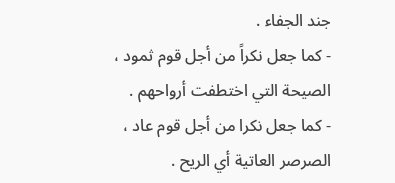جند الجفاء .
- كما جعل نكراً من أجل قوم ثمود ، الصيحة التي اختطفت أرواحهم .
- كما جعل نكرا من أجل قوم عاد ، الصرصر العاتية أي الريح .